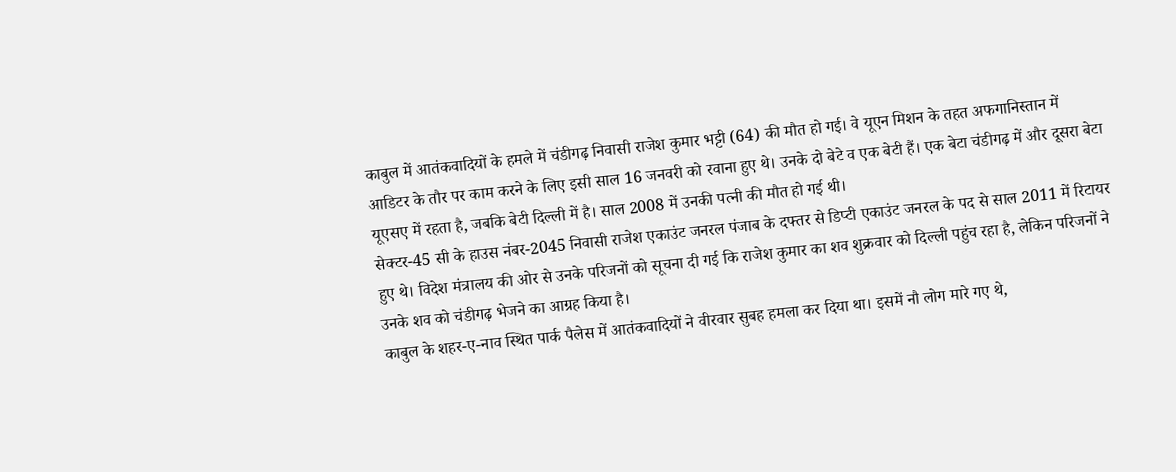काबुल में आतंकवादियों के हमले में चंडीगढ़ निवासी राजेश कुमार भट्टी (64) की मौत हो गई। वे यूएन मिशन के तहत अफगानिस्तान में आडिटर के तौर पर काम करने के लिए इसी साल 16 जनवरी को रवाना हुए थे। उनके दो बेटे व एक बेटी हैं। एक बेटा चंडीगढ़ में और दूसरा बेटा यूएसए में रहता है, जबकि बेटी दिल्ली में है। साल 2008 में उनकी पत्नी की मौत हो गई थी।
सेक्टर-45 सी के हाउस नंबर-2045 निवासी राजेश एकाउंट जनरल पंजाब के दफ्तर से डिप्टी एकाउंट जनरल के पद से साल 2011 में रिटायर हुए थे। विदेश मंत्रालय की ओर से उनके परिजनों को सूचना दी गई कि राजेश कुमार का शव शुक्रवार को दिल्ली पहुंच रहा है, लेकिन परिजनों ने उनके शव को चंडीगढ़ भेजने का आग्रह किया है।
काबुल के शहर-ए-नाव स्थित पार्क पैलेस में आतंकवादियों ने वीरवार सुबह हमला कर दिया था। इसमें नौ लोग मारे गए थे,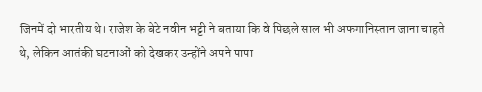जिनमें दो भारतीय थे। राजेश के बेटे नवीन भट्टी ने बताया कि वे पिछले साल भी अफगानिस्तान जाना चाहते थे, लेकिन आतंकी घटनाओं को देखकर उन्होंने अपने पापा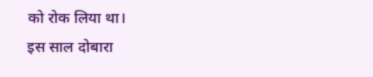को रोक लिया था।
इस साल दोबारा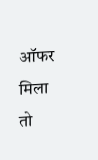ऑफर मिला तो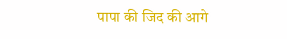पापा की जिद की आगे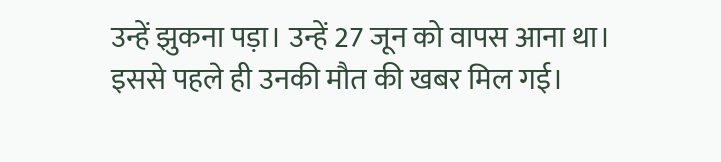उन्हें झुकना पड़ा। उन्हें 27 जून को वापस आना था। इससे पहले ही उनकी मौत की खबर मिल गई।